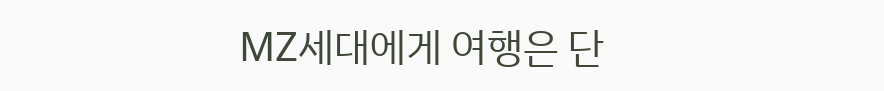MZ세대에게 여행은 단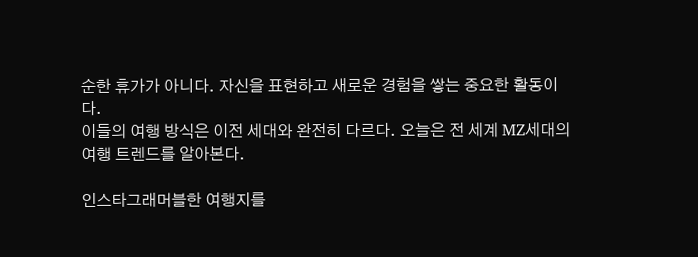순한 휴가가 아니다. 자신을 표현하고 새로운 경험을 쌓는 중요한 활동이다.
이들의 여행 방식은 이전 세대와 완전히 다르다. 오늘은 전 세계 MZ세대의 여행 트렌드를 알아본다.

인스타그래머블한 여행지를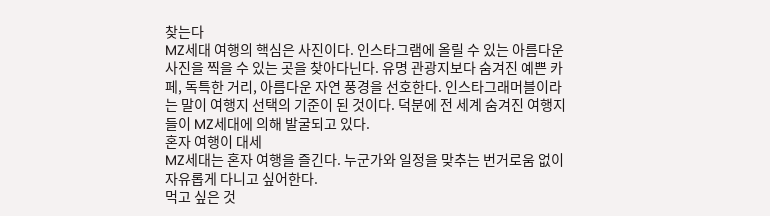찾는다
MZ세대 여행의 핵심은 사진이다. 인스타그램에 올릴 수 있는 아름다운 사진을 찍을 수 있는 곳을 찾아다닌다. 유명 관광지보다 숨겨진 예쁜 카페, 독특한 거리, 아름다운 자연 풍경을 선호한다. 인스타그래머블이라는 말이 여행지 선택의 기준이 된 것이다. 덕분에 전 세계 숨겨진 여행지들이 MZ세대에 의해 발굴되고 있다.
혼자 여행이 대세
MZ세대는 혼자 여행을 즐긴다. 누군가와 일정을 맞추는 번거로움 없이 자유롭게 다니고 싶어한다.
먹고 싶은 것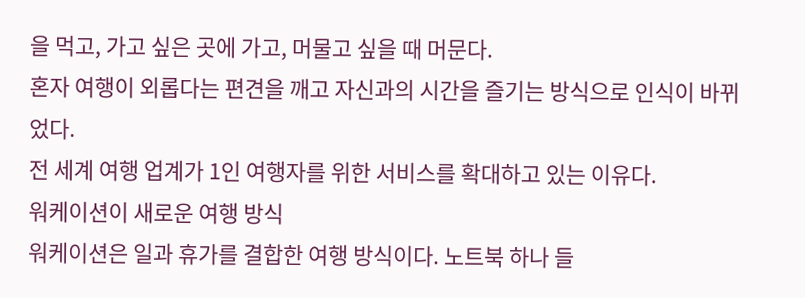을 먹고, 가고 싶은 곳에 가고, 머물고 싶을 때 머문다.
혼자 여행이 외롭다는 편견을 깨고 자신과의 시간을 즐기는 방식으로 인식이 바뀌었다.
전 세계 여행 업계가 1인 여행자를 위한 서비스를 확대하고 있는 이유다.
워케이션이 새로운 여행 방식
워케이션은 일과 휴가를 결합한 여행 방식이다. 노트북 하나 들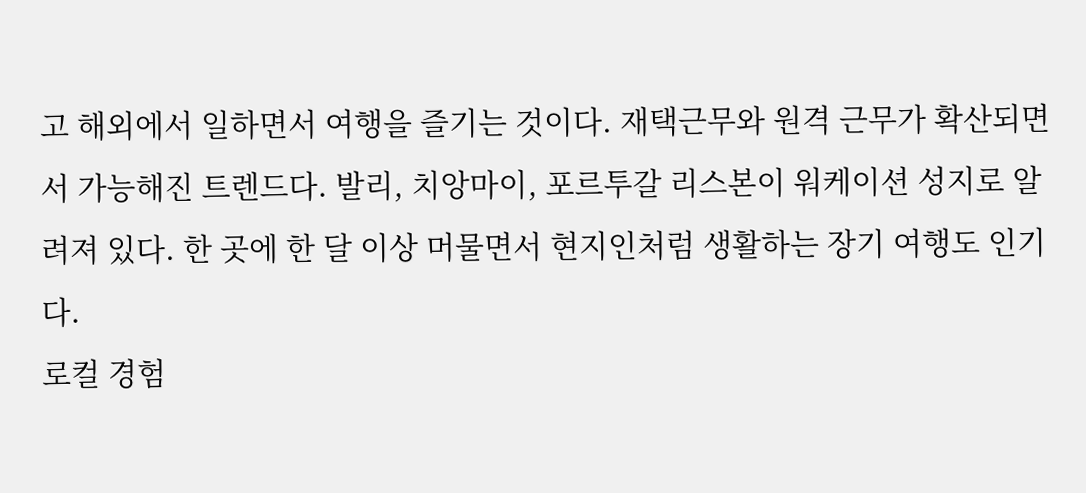고 해외에서 일하면서 여행을 즐기는 것이다. 재택근무와 원격 근무가 확산되면서 가능해진 트렌드다. 발리, 치앙마이, 포르투갈 리스본이 워케이션 성지로 알려져 있다. 한 곳에 한 달 이상 머물면서 현지인처럼 생활하는 장기 여행도 인기다.
로컬 경험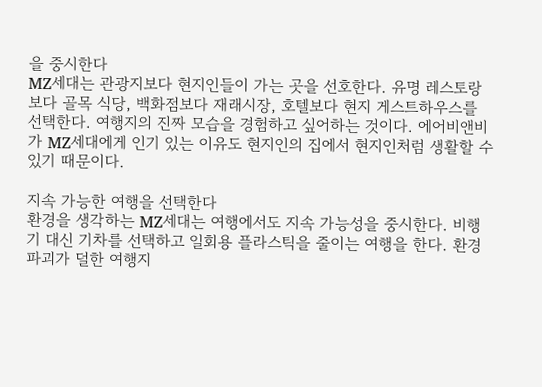을 중시한다
MZ세대는 관광지보다 현지인들이 가는 곳을 선호한다. 유명 레스토랑보다 골목 식당, 백화점보다 재래시장, 호텔보다 현지 게스트하우스를 선택한다. 여행지의 진짜 모습을 경험하고 싶어하는 것이다. 에어비앤비가 MZ세대에게 인기 있는 이유도 현지인의 집에서 현지인처럼 생활할 수 있기 때문이다.

지속 가능한 여행을 선택한다
환경을 생각하는 MZ세대는 여행에서도 지속 가능성을 중시한다. 비행기 대신 기차를 선택하고 일회용 플라스틱을 줄이는 여행을 한다. 환경 파괴가 덜한 여행지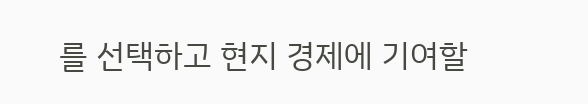를 선택하고 현지 경제에 기여할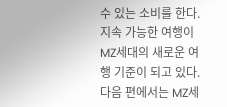수 있는 소비를 한다. 지속 가능한 여행이 MZ세대의 새로운 여행 기준이 되고 있다.
다음 편에서는 MZ세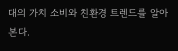대의 가치 소비와 친환경 트렌드를 알아본다.